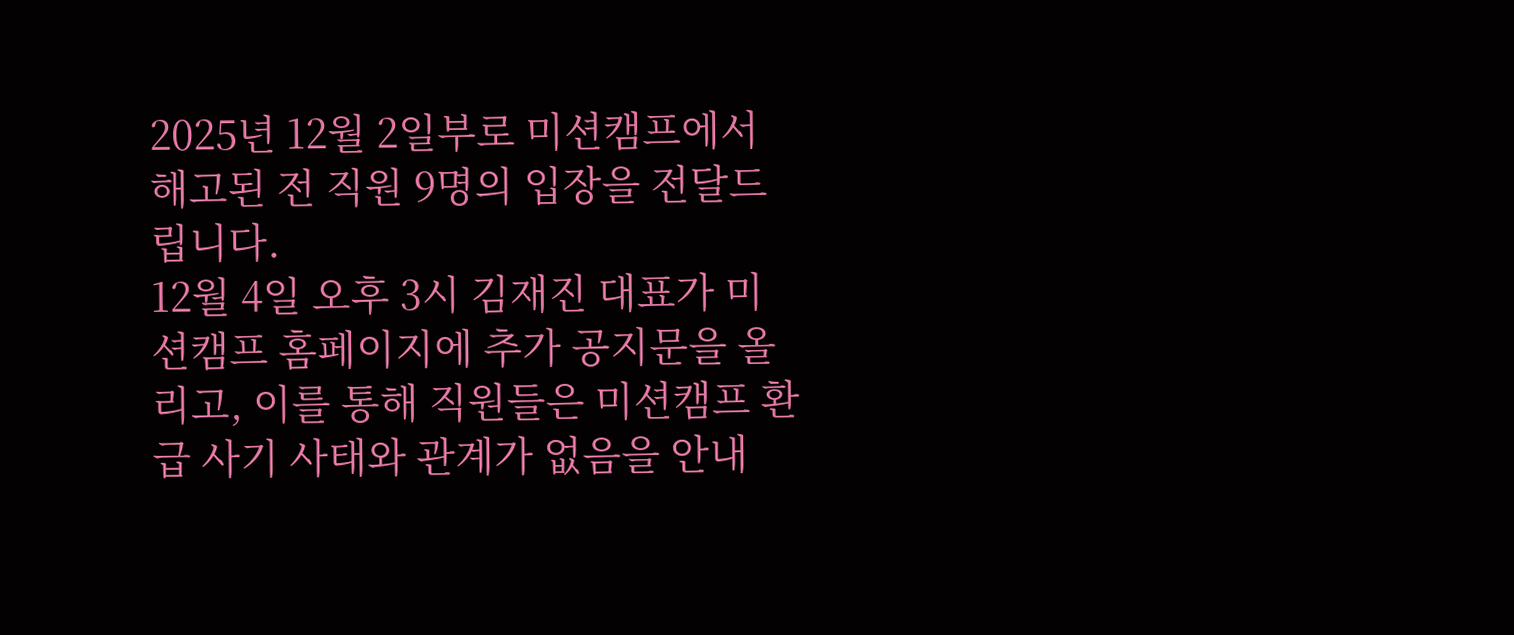2025년 12월 2일부로 미션캠프에서 해고된 전 직원 9명의 입장을 전달드립니다.
12월 4일 오후 3시 김재진 대표가 미션캠프 홈페이지에 추가 공지문을 올리고, 이를 통해 직원들은 미션캠프 환급 사기 사태와 관계가 없음을 안내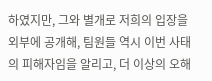하였지만, 그와 별개로 저희의 입장을 외부에 공개해, 팀원들 역시 이번 사태의 피해자임을 알리고, 더 이상의 오해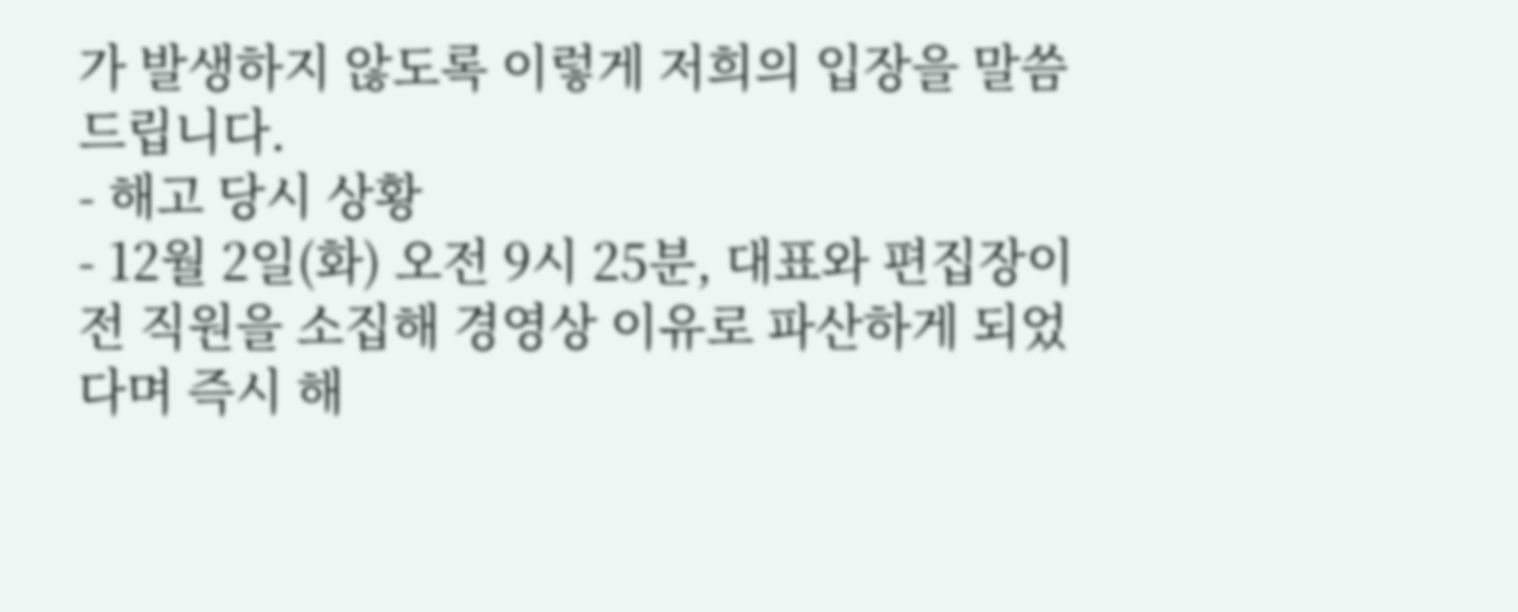가 발생하지 않도록 이렇게 저희의 입장을 말씀드립니다.
- 해고 당시 상황
- 12월 2일(화) 오전 9시 25분, 대표와 편집장이 전 직원을 소집해 경영상 이유로 파산하게 되었다며 즉시 해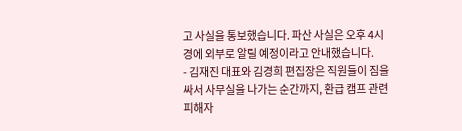고 사실을 통보했습니다. 파산 사실은 오후 4시경에 외부로 알릴 예정이라고 안내했습니다.
- 김재진 대표와 김경희 편집장은 직원들이 짐을 싸서 사무실을 나가는 순간까지, 환급 캠프 관련 피해자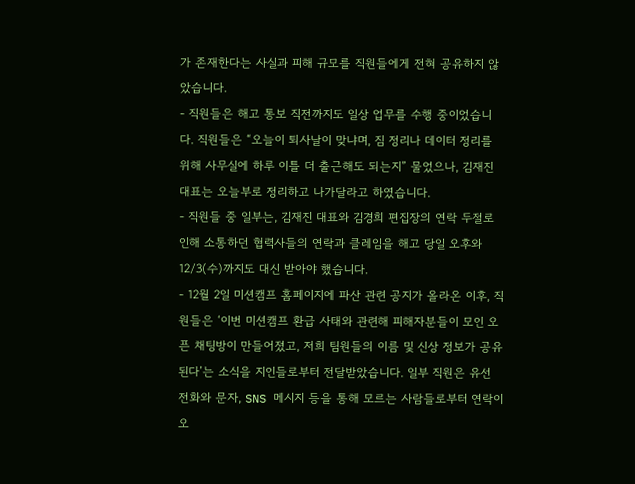가 존재한다는 사실과 피해 규모를 직원들에게 전혀 공유하지 않았습니다.
- 직원들은 해고 통보 직전까지도 일상 업무를 수행 중이었습니다. 직원들은 “오늘이 퇴사날이 맞냐며, 짐 정리나 데이터 정리를 위해 사무실에 하루 이틀 더 출근해도 되는지” 물었으나, 김재진 대표는 오늘부로 정리하고 나가달라고 하였습니다.
- 직원들 중 일부는, 김재진 대표와 김경희 편집장의 연락 두절로 인해 소통하던 협력사들의 연락과 클레임을 해고 당일 오후와 12/3(수)까지도 대신 받아야 했습니다.
- 12월 2일 미션캠프 홈페이지에 파산 관련 공지가 올라온 이후, 직원들은 ‘이번 미션캠프 환급 사태와 관련해 피해자분들이 모인 오픈 채팅방이 만들어졌고, 저희 팀원들의 이름 및 신상 정보가 공유된다’는 소식을 지인들로부터 전달받았습니다. 일부 직원은 유선 전화와 문자, SNS 메시지 등을 통해 모르는 사람들로부터 연락이 오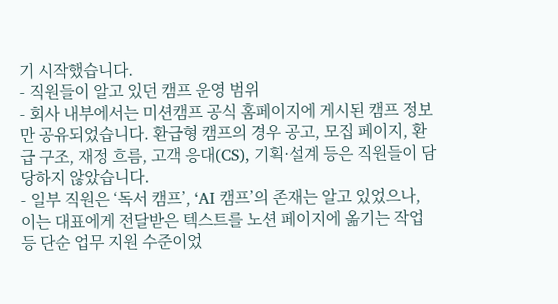기 시작했습니다.
- 직원들이 알고 있던 캠프 운영 범위
- 회사 내부에서는 미션캠프 공식 홈페이지에 게시된 캠프 정보만 공유되었습니다. 환급형 캠프의 경우 공고, 모집 페이지, 환급 구조, 재정 흐름, 고객 응대(CS), 기획·설계 등은 직원들이 담당하지 않았습니다.
- 일부 직원은 ‘독서 캠프’, ‘AI 캠프’의 존재는 알고 있었으나, 이는 대표에게 전달받은 텍스트를 노션 페이지에 옮기는 작업 등 단순 업무 지원 수준이었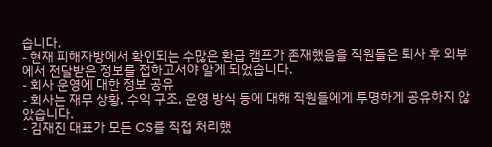습니다.
- 현재 피해자방에서 확인되는 수많은 환급 캠프가 존재했음을 직원들은 퇴사 후 외부에서 전달받은 정보를 접하고서야 알게 되었습니다.
- 회사 운영에 대한 정보 공유
- 회사는 재무 상황, 수익 구조, 운영 방식 등에 대해 직원들에게 투명하게 공유하지 않았습니다.
- 김재진 대표가 모든 CS를 직접 처리했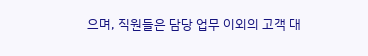으며, 직원들은 담당 업무 이외의 고객 대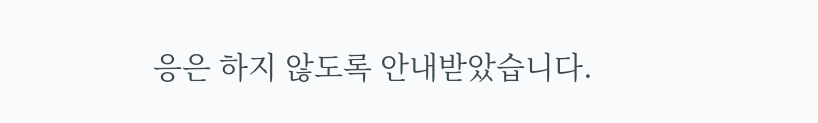응은 하지 않도록 안내받았습니다.